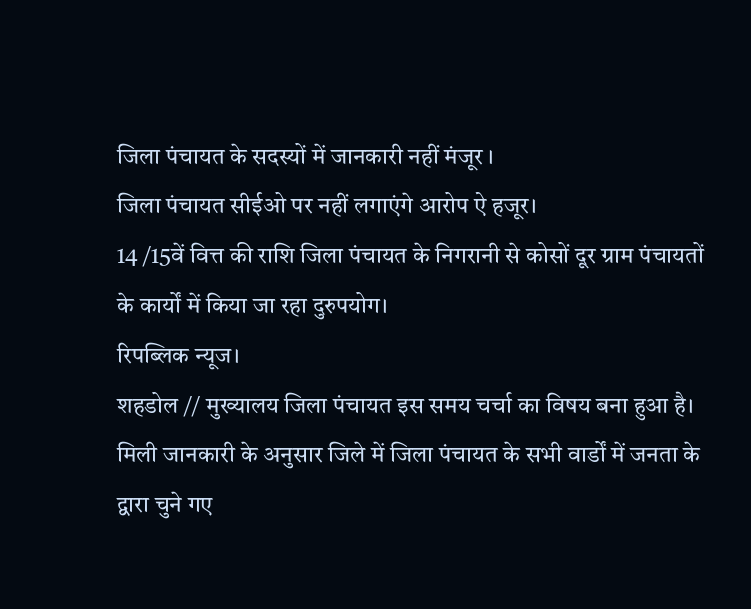जिला पंचायत के सदस्यों में जानकारी नहीं मंजूर ।
जिला पंचायत सीईओ पर नहीं लगाएंगे आरोप ऐ हजूर।
14 /15वें वित्त की राशि जिला पंचायत के निगरानी से कोसों दूर ग्राम पंचायतों के कार्यों में किया जा रहा दुरुपयोग।
रिपब्लिक न्यूज।
शहडोल // मुख्यालय जिला पंचायत इस समय चर्चा का विषय बना हुआ है। मिली जानकारी के अनुसार जिले में जिला पंचायत के सभी वार्डों में जनता के द्वारा चुने गए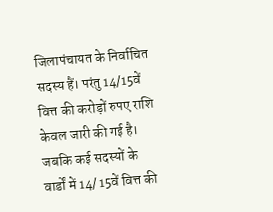जिलापंचायत के निर्वाचित सदस्य हैं। परंतु 14/15वें वित्त की करोड़ों रुपए राशि केवल जारी की गई है। जबकि कई सदस्यों के वार्डों में 14/ 15वें वित्त की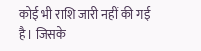कोई भी राशि जारी नहीं की गई है। जिसके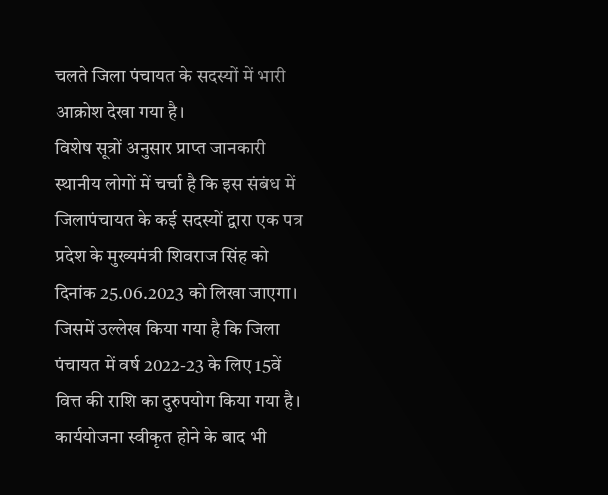चलते जिला पंचायत के सदस्यों में भारी आक्रोश देखा गया है।
विशेष सूत्रों अनुसार प्राप्त जानकारी स्थानीय लोगों में चर्चा है कि इस संबंध में जिलापंचायत के कई सदस्यों द्वारा एक पत्र प्रदेश के मुख्यमंत्री शिवराज सिंह को दिनांक 25.06.2023 को लिखा जाएगा। जिसमें उल्लेख किया गया है कि जिला पंचायत में वर्ष 2022-23 के लिए 15वें वित्त की राशि का दुरुपयोग किया गया है। कार्ययोजना स्वीकृत होने के बाद भी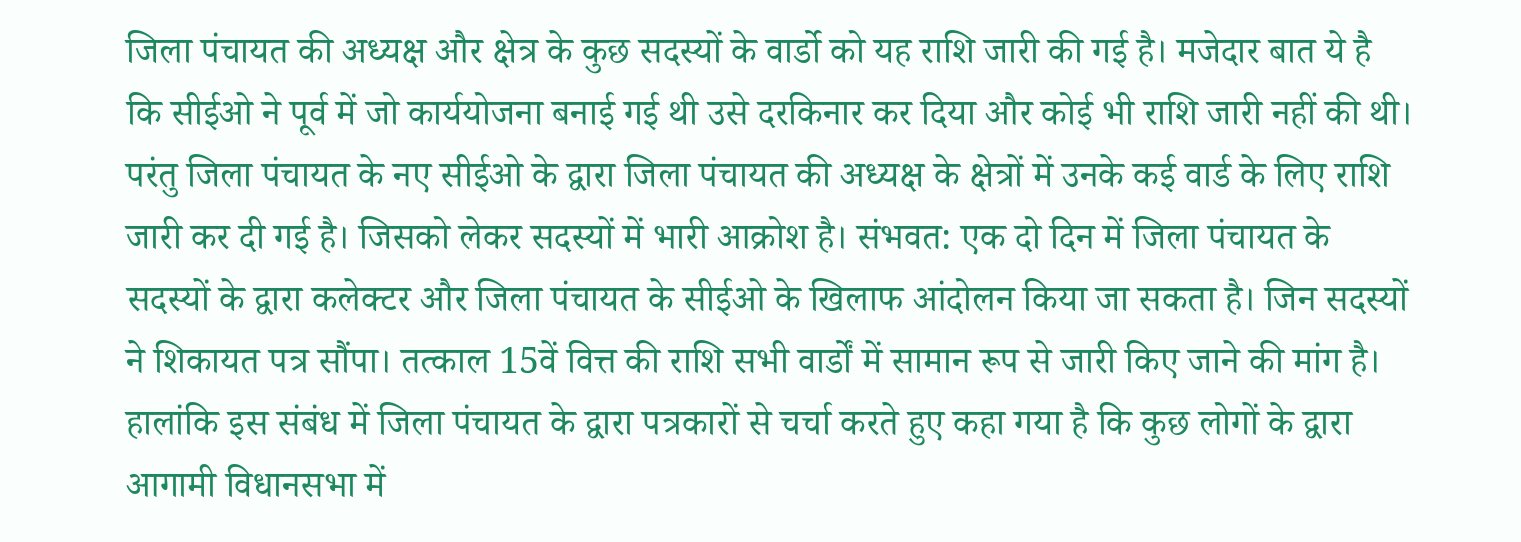जिला पंचायत की अध्यक्ष और क्षेत्र के कुछ सदस्यों के वार्डो को यह राशि जारी की गई है। मजेदार बात ये है कि सीईओ ने पूर्व में जो कार्ययोजना बनाई गई थी उसे दरकिनार कर दिया और कोई भी राशि जारी नहीं की थी। परंतु जिला पंचायत के नए सीईओ के द्वारा जिला पंचायत की अध्यक्ष के क्षेत्रों में उनके कई वार्ड के लिए राशि जारी कर दी गई है। जिसको लेकर सदस्यों में भारी आक्रोश है। संभवत: एक दो दिन में जिला पंचायत के सदस्यों के द्वारा कलेक्टर और जिला पंचायत के सीईओ के खिलाफ आंदोलन किया जा सकता है। जिन सदस्यों ने शिकायत पत्र सौंपा। तत्काल 15वें वित्त की राशि सभी वार्डों में सामान रूप से जारी किए जाने की मांग है। हालांकि इस संबंध में जिला पंचायत के द्वारा पत्रकारों से चर्चा करते हुए कहा गया है कि कुछ लोगों के द्वारा आगामी विधानसभा में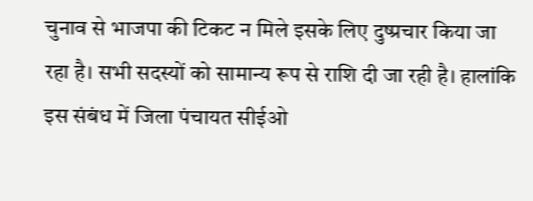चुनाव से भाजपा की टिकट न मिले इसके लिए दुष्प्रचार किया जा रहा है। सभी सदस्यों को सामान्य रूप से राशि दी जा रही है। हालांकि इस संबंध में जिला पंचायत सीईओ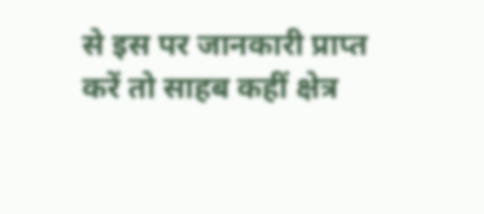से इस पर जानकारी प्राप्त करें तो साहब कहीं क्षेत्र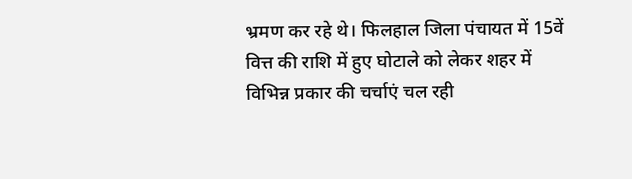भ्रमण कर रहे थे। फिलहाल जिला पंचायत में 15वें वित्त की राशि में हुए घोटाले को लेकर शहर में विभिन्न प्रकार की चर्चाएं चल रही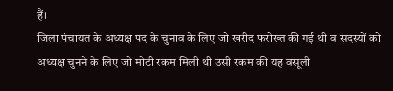हैं।
जिला पंचायत के अध्यक्ष पद के चुनाव के लिए जो खरीद फरोख्त की गई थी व सदस्यों को अध्यक्ष चुनने के लिए जो मोटी रकम मिली थी उसी रकम की यह वसूली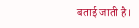बताई जाती है।